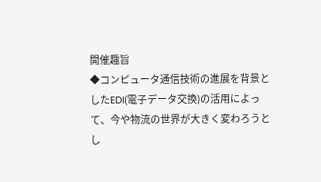開催趣旨
◆コンピュータ通信技術の進展を背景としたEDI(電子データ交換)の活用によって、今や物流の世界が大きく変わろうとし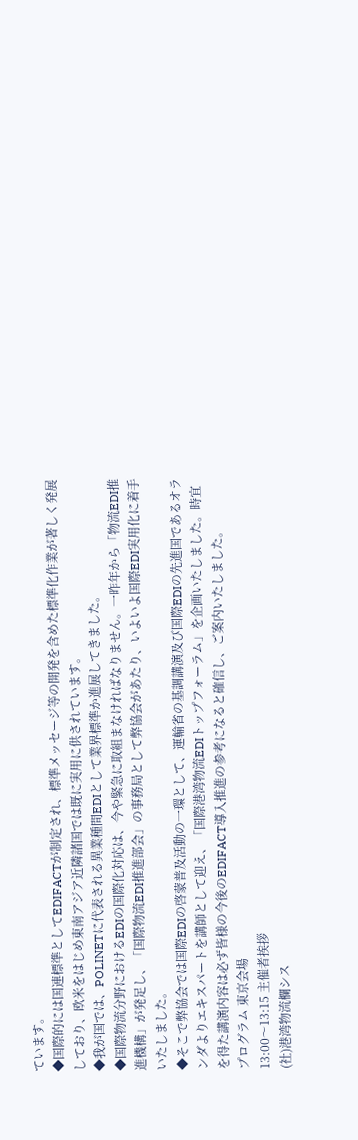ています。
◆国際的には国連標準としてEDIFACTが制定され、標準メッセージ等の開発を含めた標準化作業が著しく発展しており、欧米をはじめ東南アジア近隣諸国では既に実用に供されています。
◆我が国では、POLINETに代表される異業種間EDIとして業界標準か進展してきました。
◆国際物流分野におけるEDIの国際化対応は、今や緊急に取組まなければなりません。一昨年から「物流EDI推進機構」が発足し、「国際物流EDI推進部会」の事務局として弊協会があたり、いよいよ国際EDI実用化に着手いたしました。
◆そこで弊協会では国際EDIの啓蒙普及活動の一環として、運輸省の基調講演及び国際EDIの先進国であるオランダよりエキスパートを講師として迎え、「国際港湾物流EDIトップフォーラム」を企画いたしました。時宜を得た講演内容は必ず皆様の今後のEDIFACT導入推進の参考になると確信し、ご案内いたしました。
プログラム 東京会場
13:00〜13:15 主催者挨拶
(社)港湾物流欄シス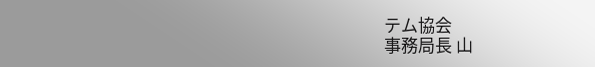テム協会
事務局長 山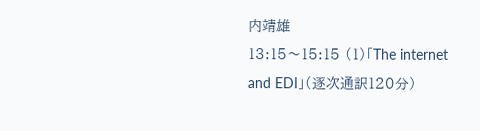内靖雄
13:15〜15:15 (1)「The internet and EDI」(逐次通訳120分)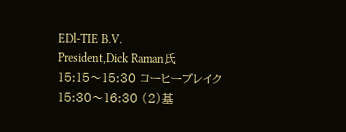EDl-TIE B.V.
President,Dick Raman氏
15:15〜15:30 コーヒーブレイク
15:30〜16:30 (2)基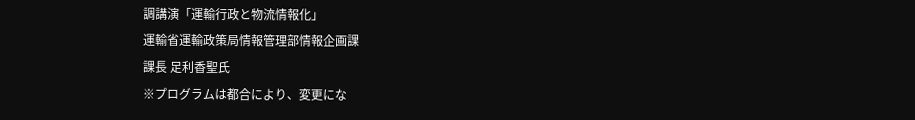調講演「運輸行政と物流情報化」
運輸省運輸政策局情報管理部情報企画課
課長 足利香聖氏
※プログラムは都合により、変更にな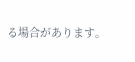る場合があります。